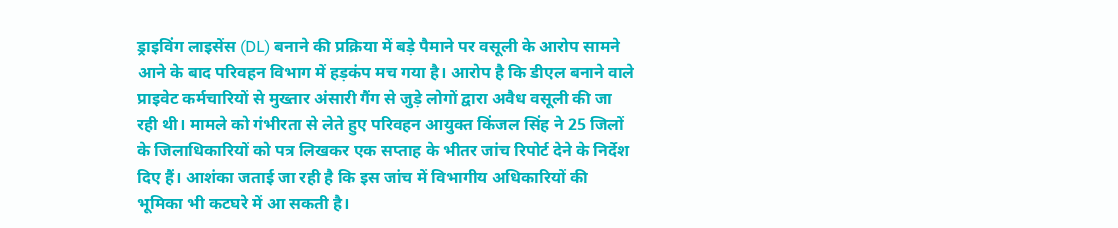ड्राइविंग लाइसेंस (DL) बनाने की प्रक्रिया में बड़े पैमाने पर वसूली के आरोप सामने आने के बाद परिवहन विभाग में हड़कंप मच गया है। आरोप है कि डीएल बनाने वाले प्राइवेट कर्मचारियों से मुख्तार अंसारी गैंग से जुड़े लोगों द्वारा अवैध वसूली की जा रही थी। मामले को गंभीरता से लेते हुए परिवहन आयुक्त किंजल सिंह ने 25 जिलों के जिलाधिकारियों को पत्र लिखकर एक सप्ताह के भीतर जांच रिपोर्ट देने के निर्देश दिए हैं। आशंका जताई जा रही है कि इस जांच में विभागीय अधिकारियों की भूमिका भी कटघरे में आ सकती है।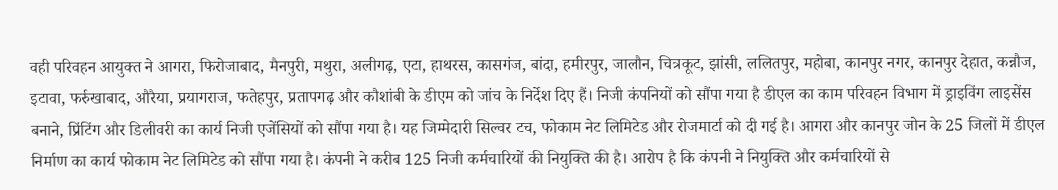वही परिवहन आयुक्त ने आगरा, फिरोजाबाद, मैनपुरी, मथुरा, अलीगढ़, एटा, हाथरस, कासगंज, बांदा, हमीरपुर, जालौन, चित्रकूट, झांसी, ललितपुर, महोबा, कानपुर नगर, कानपुर देहात, कन्नौज, इटावा, फर्रुखाबाद, औरैया, प्रयागराज, फतेहपुर, प्रतापगढ़ और कौशांबी के डीएम को जांच के निर्देश दिए हैं। निजी कंपनियों को सौंपा गया है डीएल का काम परिवहन विभाग में ड्राइविंग लाइसेंस बनाने, प्रिंटिंग और डिलीवरी का कार्य निजी एजेंसियों को सौंपा गया है। यह जिम्मेदारी सिल्वर टच, फोकाम नेट लिमिटेड और रोजमार्टा को दी गई है। आगरा और कानपुर जोन के 25 जिलों में डीएल निर्माण का कार्य फोकाम नेट लिमिटेड को सौंपा गया है। कंपनी ने करीब 125 निजी कर्मचारियों की नियुक्ति की है। आरोप है कि कंपनी ने नियुक्ति और कर्मचारियों से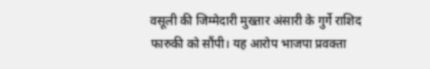वसूली की जिम्मेदारी मुख्तार अंसारी के गुर्गे राशिद फारुकी को सौंपी। यह आरोप भाजपा प्रवक्ता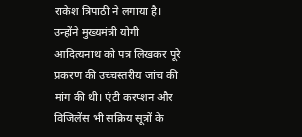राकेश त्रिपाठी ने लगाया है। उन्होंने मुख्यमंत्री योगी आदित्यनाथ को पत्र लिखकर पूरे प्रकरण की उच्चस्तरीय जांच की मांग की थी। एंटी करप्शन और विजिलेंस भी सक्रिय सूत्रों के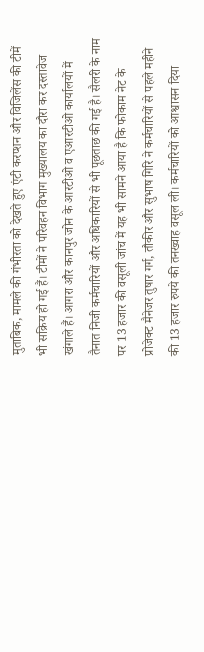मुताबिक, मामले की गंभीरता को देखते हुए एंटी करप्शन और विजिलेंस की टीमें भी सक्रिय हो गई हैं। टीमों ने परिवहन विभाग मुख्यालय का दौरा कर दस्तावेज खंगाले हैं। आगरा और कानपुर जोन के आरटीओ व एआरटीओ कार्यालयों में तैनात निजी कर्मचारियों और अधिकारियों से भी पूछताछ की गई है। सैलरी के नाम पर 13 हजार की वसूली जांच में यह भी सामने आया है कि फोकाम नेट के प्रोजेक्ट मैनेजर तुषार गर्ग, तौकीर और सुभाष गिरि ने कर्मचारियों से पहले महीने की 13 हजार रुपये की तनख्वाह वसूल ली। कर्मचारियों को आश्वासन दिया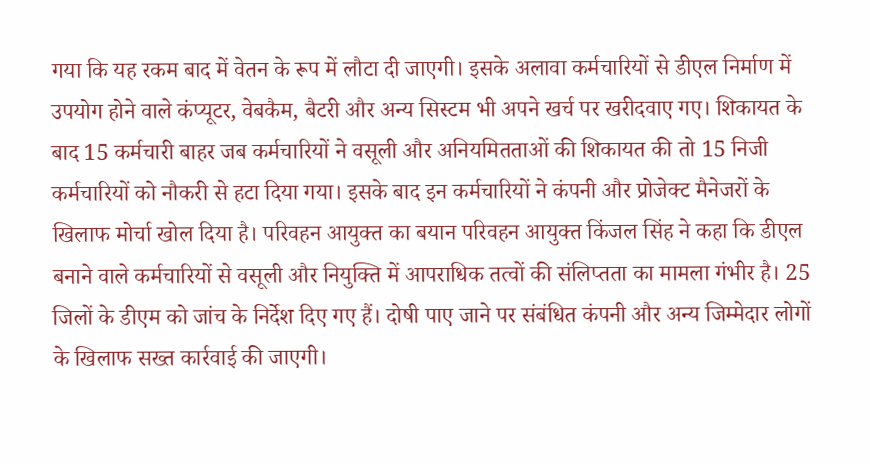गया कि यह रकम बाद में वेतन के रूप में लौटा दी जाएगी। इसके अलावा कर्मचारियों से डीएल निर्माण में उपयोग होने वाले कंप्यूटर, वेबकैम, बैटरी और अन्य सिस्टम भी अपने खर्च पर खरीदवाए गए। शिकायत के बाद 15 कर्मचारी बाहर जब कर्मचारियों ने वसूली और अनियमितताओं की शिकायत की तो 15 निजी कर्मचारियों को नौकरी से हटा दिया गया। इसके बाद इन कर्मचारियों ने कंपनी और प्रोजेक्ट मैनेजरों के खिलाफ मोर्चा खोल दिया है। परिवहन आयुक्त का बयान परिवहन आयुक्त किंजल सिंह ने कहा कि डीएल बनाने वाले कर्मचारियों से वसूली और नियुक्ति में आपराधिक तत्वों की संलिप्तता का मामला गंभीर है। 25 जिलों के डीएम को जांच के निर्देश दिए गए हैं। दोषी पाए जाने पर संबंधित कंपनी और अन्य जिम्मेदार लोगों के खिलाफ सख्त कार्रवाई की जाएगी।